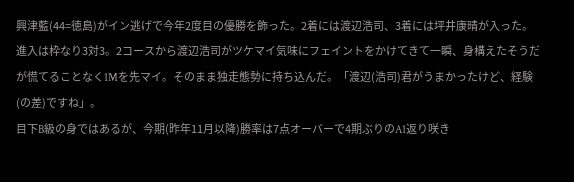興津藍(44=徳島)がイン逃げで今年2度目の優勝を飾った。2着には渡辺浩司、3着には坪井康晴が入った。
進入は枠なり3対3。2コースから渡辺浩司がツケマイ気味にフェイントをかけてきて一瞬、身構えたそうだが慌てることなく1Mを先マイ。そのまま独走態勢に持ち込んだ。「渡辺(浩司)君がうまかったけど、経験(の差)ですね」。
目下B級の身ではあるが、今期(昨年11月以降)勝率は7点オーバーで4期ぶりのA1返り咲き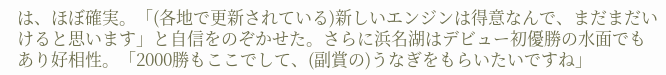は、ほぼ確実。「(各地で更新されている)新しいエンジンは得意なんで、まだまだいけると思います」と自信をのぞかせた。さらに浜名湖はデビュー初優勝の水面でもあり好相性。「2000勝もここでして、(副賞の)うなぎをもらいたいですね」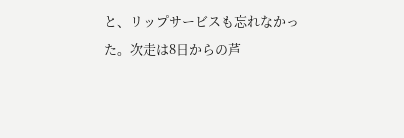と、リップサービスも忘れなかった。次走は8日からの芦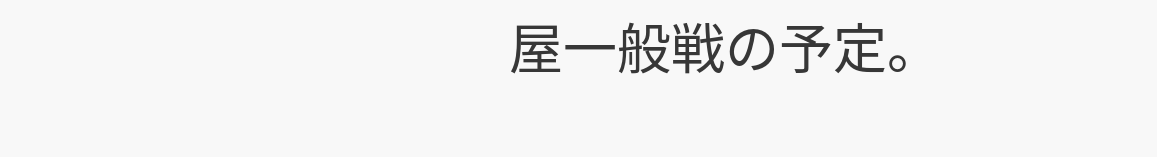屋一般戦の予定。